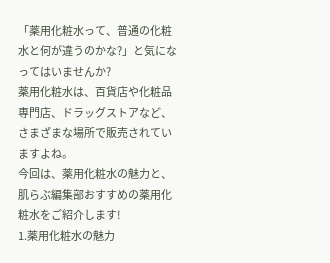「薬用化粧水って、普通の化粧水と何が違うのかな?」と気になってはいませんか?
薬用化粧水は、百貨店や化粧品専門店、ドラッグストアなど、さまざまな場所で販売されていますよね。
今回は、薬用化粧水の魅力と、肌らぶ編集部おすすめの薬用化粧水をご紹介します!
1.薬用化粧水の魅力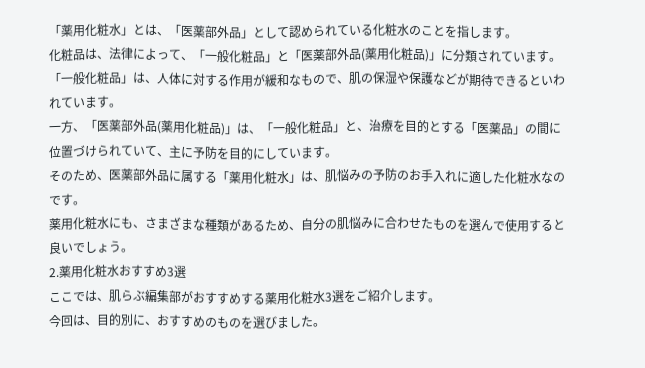「薬用化粧水」とは、「医薬部外品」として認められている化粧水のことを指します。
化粧品は、法律によって、「一般化粧品」と「医薬部外品(薬用化粧品)」に分類されています。
「一般化粧品」は、人体に対する作用が緩和なもので、肌の保湿や保護などが期待できるといわれています。
一方、「医薬部外品(薬用化粧品)」は、「一般化粧品」と、治療を目的とする「医薬品」の間に位置づけられていて、主に予防を目的にしています。
そのため、医薬部外品に属する「薬用化粧水」は、肌悩みの予防のお手入れに適した化粧水なのです。
薬用化粧水にも、さまざまな種類があるため、自分の肌悩みに合わせたものを選んで使用すると良いでしょう。
2.薬用化粧水おすすめ3選
ここでは、肌らぶ編集部がおすすめする薬用化粧水3選をご紹介します。
今回は、目的別に、おすすめのものを選びました。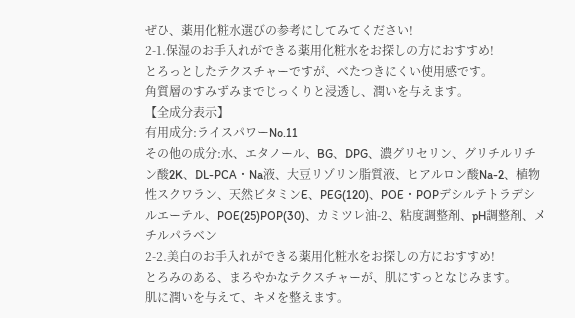ぜひ、薬用化粧水選びの参考にしてみてください!
2-1.保湿のお手入れができる薬用化粧水をお探しの方におすすめ!
とろっとしたテクスチャーですが、べたつきにくい使用感です。
角質層のすみずみまでじっくりと浸透し、潤いを与えます。
【全成分表示】
有用成分:ライスパワーNo.11
その他の成分:水、エタノール、BG、DPG、濃グリセリン、グリチルリチン酸2K、DL-PCA・Na液、大豆リゾリン脂質液、ヒアルロン酸Na-2、植物性スクワラン、天然ビタミンE、PEG(120)、POE・POPデシルテトラデシルエーテル、POE(25)POP(30)、カミツレ油-2、粘度調整剤、pH調整剤、メチルパラベン
2-2.美白のお手入れができる薬用化粧水をお探しの方におすすめ!
とろみのある、まろやかなテクスチャーが、肌にすっとなじみます。
肌に潤いを与えて、キメを整えます。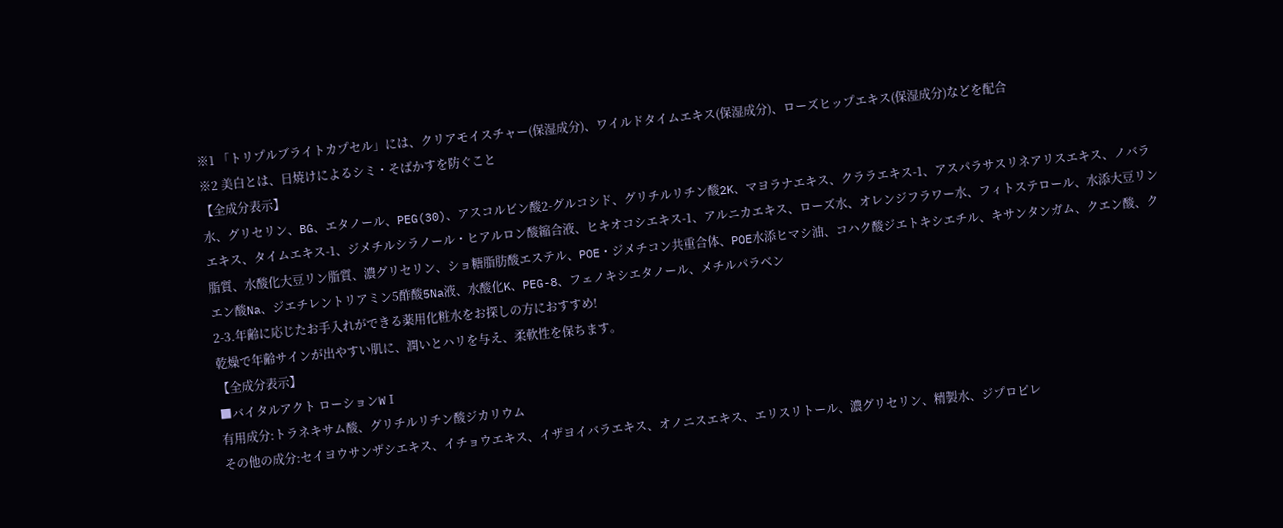※1 「トリプルブライトカプセル」には、クリアモイスチャー(保湿成分)、ワイルドタイムエキス(保湿成分)、ローズヒップエキス(保湿成分)などを配合
※2 美白とは、日焼けによるシミ・そばかすを防ぐこと
【全成分表示】
水、グリセリン、BG、エタノール、PEG(30)、アスコルビン酸2-グルコシド、グリチルリチン酸2K、マヨラナエキス、クララエキス-1、アスパラサスリネアリスエキス、ノバラエキス、タイムエキス-1、ジメチルシラノール・ヒアルロン酸縮合液、ヒキオコシエキス-1、アルニカエキス、ローズ水、オレンジフラワー水、フィトステロール、水添大豆リン脂質、水酸化大豆リン脂質、濃グリセリン、ショ糖脂肪酸エステル、POE・ジメチコン共重合体、POE水添ヒマシ油、コハク酸ジエトキシエチル、キサンタンガム、クエン酸、クエン酸Na、ジエチレントリアミン5酢酸5Na液、水酸化K、PEG-8、フェノキシエタノール、メチルパラベン
2-3.年齢に応じたお手入れができる薬用化粧水をお探しの方におすすめ!
乾燥で年齢サインが出やすい肌に、潤いとハリを与え、柔軟性を保ちます。
【全成分表示】
■バイタルアクト ローションWⅠ
有用成分:トラネキサム酸、グリチルリチン酸ジカリウム
その他の成分:セイヨウサンザシエキス、イチョウエキス、イザヨイバラエキス、オノニスエキス、エリスリトール、濃グリセリン、精製水、ジプロピレ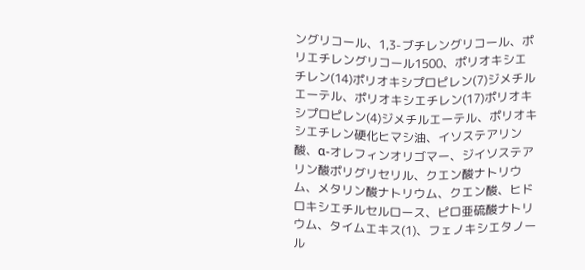ングリコール、1,3-ブチレングリコール、ポリエチレングリコール1500、ポリオキシエチレン(14)ポリオキシプロピレン(7)ジメチルエーテル、ポリオキシエチレン(17)ポリオキシプロピレン(4)ジメチルエーテル、ポリオキシエチレン硬化ヒマシ油、イソステアリン酸、α-オレフィンオリゴマー、ジイソステアリン酸ポリグリセリル、クエン酸ナトリウム、メタリン酸ナトリウム、クエン酸、ヒドロキシエチルセルロース、ピロ亜硫酸ナトリウム、タイムエキス(1)、フェノキシエタノール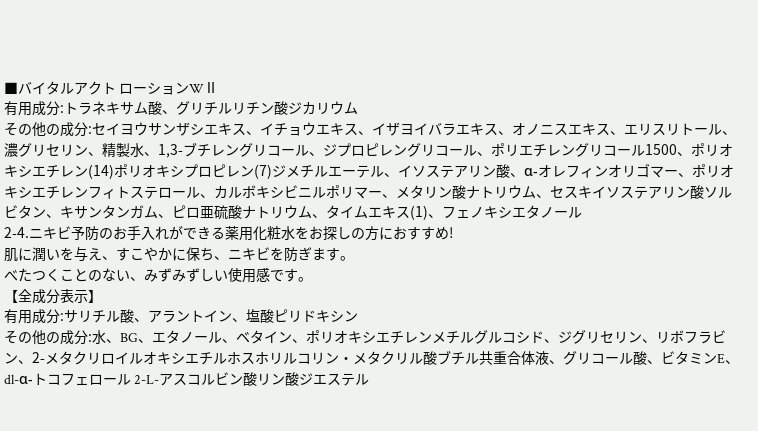■バイタルアクト ローションWⅡ
有用成分:トラネキサム酸、グリチルリチン酸ジカリウム
その他の成分:セイヨウサンザシエキス、イチョウエキス、イザヨイバラエキス、オノニスエキス、エリスリトール、濃グリセリン、精製水、1,3-ブチレングリコール、ジプロピレングリコール、ポリエチレングリコール1500、ポリオキシエチレン(14)ポリオキシプロピレン(7)ジメチルエーテル、イソステアリン酸、α-オレフィンオリゴマー、ポリオキシエチレンフィトステロール、カルボキシビニルポリマー、メタリン酸ナトリウム、セスキイソステアリン酸ソルビタン、キサンタンガム、ピロ亜硫酸ナトリウム、タイムエキス(1)、フェノキシエタノール
2-4.ニキビ予防のお手入れができる薬用化粧水をお探しの方におすすめ!
肌に潤いを与え、すこやかに保ち、ニキビを防ぎます。
べたつくことのない、みずみずしい使用感です。
【全成分表示】
有用成分:サリチル酸、アラントイン、塩酸ピリドキシン
その他の成分:水、BG、エタノール、ベタイン、ポリオキシエチレンメチルグルコシド、ジグリセリン、リボフラビン、2-メタクリロイルオキシエチルホスホリルコリン・メタクリル酸ブチル共重合体液、グリコール酸、ビタミンE、dl-α-トコフェロール 2-L-アスコルビン酸リン酸ジエステル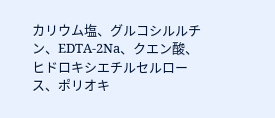カリウム塩、グルコシルルチン、EDTA-2Na、クエン酸、ヒドロキシエチルセルロース、ポリオキ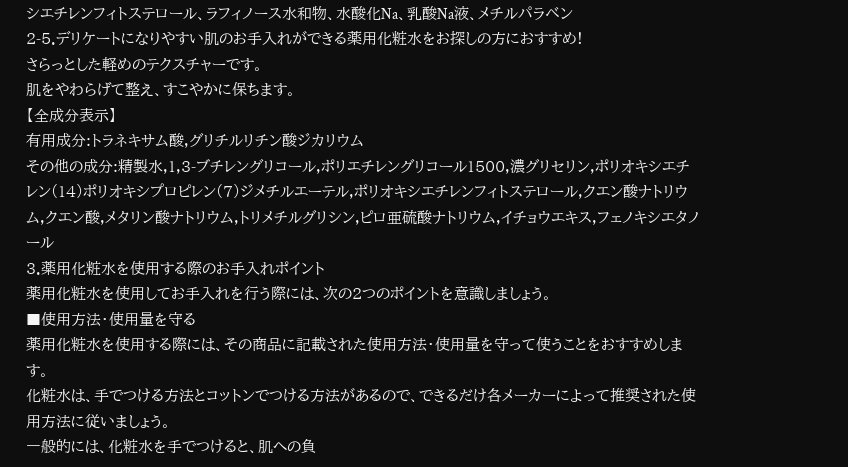シエチレンフィトステロール、ラフィノース水和物、水酸化Na、乳酸Na液、メチルパラベン
2-5.デリケートになりやすい肌のお手入れができる薬用化粧水をお探しの方におすすめ!
さらっとした軽めのテクスチャーです。
肌をやわらげて整え、すこやかに保ちます。
【全成分表示】
有用成分:トラネキサム酸,グリチルリチン酸ジカリウム
その他の成分:精製水,1,3-ブチレングリコール,ポリエチレングリコール1500,濃グリセリン,ポリオキシエチレン(14)ポリオキシプロピレン(7)ジメチルエーテル,ポリオキシエチレンフィトステロール,クエン酸ナトリウム,クエン酸,メタリン酸ナトリウム,トリメチルグリシン,ピロ亜硫酸ナトリウム,イチョウエキス,フェノキシエタノール
3.薬用化粧水を使用する際のお手入れポイント
薬用化粧水を使用してお手入れを行う際には、次の2つのポイントを意識しましょう。
■使用方法・使用量を守る
薬用化粧水を使用する際には、その商品に記載された使用方法・使用量を守って使うことをおすすめします。
化粧水は、手でつける方法とコットンでつける方法があるので、できるだけ各メーカーによって推奨された使用方法に従いましょう。
一般的には、化粧水を手でつけると、肌への負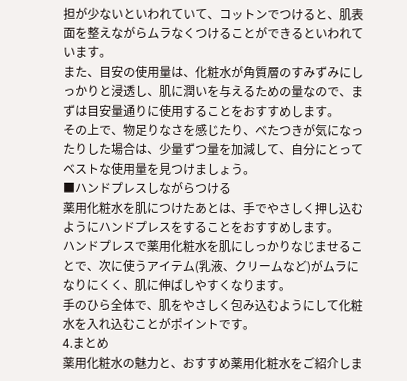担が少ないといわれていて、コットンでつけると、肌表面を整えながらムラなくつけることができるといわれています。
また、目安の使用量は、化粧水が角質層のすみずみにしっかりと浸透し、肌に潤いを与えるための量なので、まずは目安量通りに使用することをおすすめします。
その上で、物足りなさを感じたり、べたつきが気になったりした場合は、少量ずつ量を加減して、自分にとってベストな使用量を見つけましょう。
■ハンドプレスしながらつける
薬用化粧水を肌につけたあとは、手でやさしく押し込むようにハンドプレスをすることをおすすめします。
ハンドプレスで薬用化粧水を肌にしっかりなじませることで、次に使うアイテム(乳液、クリームなど)がムラになりにくく、肌に伸ばしやすくなります。
手のひら全体で、肌をやさしく包み込むようにして化粧水を入れ込むことがポイントです。
4.まとめ
薬用化粧水の魅力と、おすすめ薬用化粧水をご紹介しま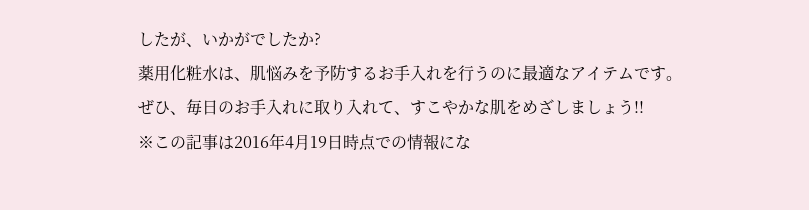したが、いかがでしたか?
薬用化粧水は、肌悩みを予防するお手入れを行うのに最適なアイテムです。
ぜひ、毎日のお手入れに取り入れて、すこやかな肌をめざしましょう!!
※この記事は2016年4月19日時点での情報にな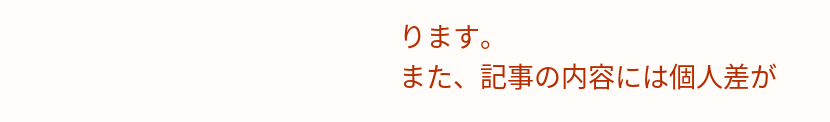ります。
また、記事の内容には個人差が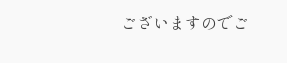ございますのでご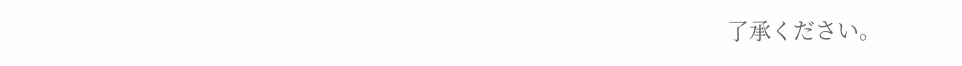了承ください。